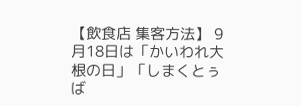【飲食店 集客方法】 9月18日は「かいわれ大根の日」「しまくとぅば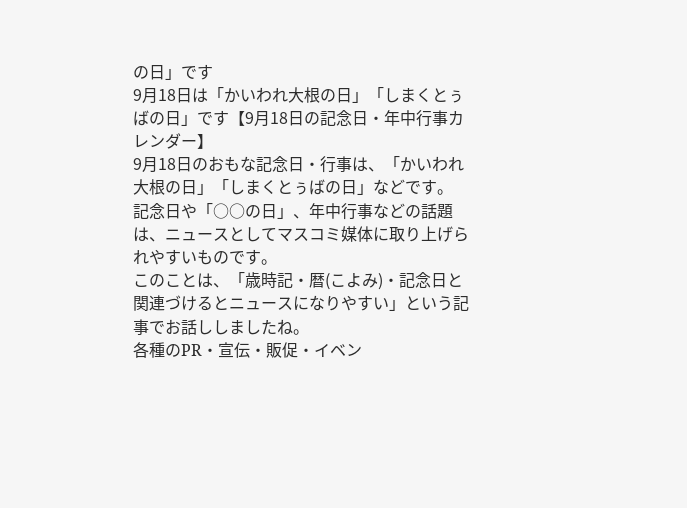の日」です
9月18日は「かいわれ大根の日」「しまくとぅばの日」です【9月18日の記念日・年中行事カレンダー】
9月18日のおもな記念日・行事は、「かいわれ大根の日」「しまくとぅばの日」などです。
記念日や「○○の日」、年中行事などの話題は、ニュースとしてマスコミ媒体に取り上げられやすいものです。
このことは、「歳時記・暦(こよみ)・記念日と関連づけるとニュースになりやすい」という記事でお話ししましたね。
各種のPR・宣伝・販促・イベン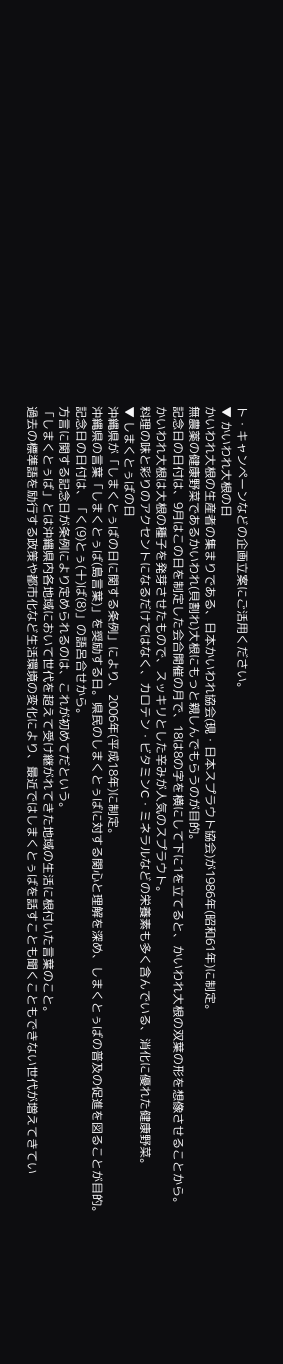ト・キャンペーンなどの企画立案にご活用ください。
▼ かいわれ大根の日
かいわれ大根の生産者の集まりである、日本かいわれ協会(現・日本スプラウト協会)が1986年(昭和61年)に制定。
無農薬の健康野菜であるかいわれ(貝割れ)大根にもっと親しんでもらうのが目的。
記念日の日付は、9月はこの日を制定した会合開催の月で、18は8の字を横にして下に1を立てると、かいわれ大根の双葉の形を想像させることから。
かいわれ大根は大根の種子を発芽させたもので、スッキリとした辛みが人気のスプラウト。
料理の味と彩りのアクセントになるだけではなく、カロテン・ビタミンC・ミネラルなどの栄養素も多く含んでいる、消化に優れた健康野菜。
▼ しまくとぅばの日
沖縄県が「しまくとぅばの日に関する条例」により、2006年(平成18年)に制定。
沖縄県の言葉「しまくとぅば(島言葉)」を奨励する日。県民のしまくとぅばに対する関心と理解を深め、しまくとぅばの普及の促進を図ることが目的。
記念日の日付は、「く(9)とぅ(十)ば(8)」の語呂合せから。
方言に関する記念日が条例により定められるのは、これが初めてだという。
「しまくとぅば」とは沖縄県内各地域において世代を超えて受け継がれてきた地域の生活に根付いた言葉のこと。
過去の標準語を励行する政策や都市化など生活環境の変化により、最近ではしまくとぅばを話すことも聞くこともできない世代が増えてきてい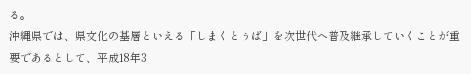る。
沖縄県では、県文化の基層といえる「しまくとぅば」を次世代へ普及継承していくことが重要であるとして、平成18年3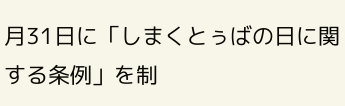月31日に「しまくとぅばの日に関する条例」を制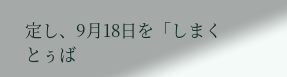定し、9月18日を「しまくとぅば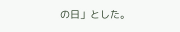の日」とした。